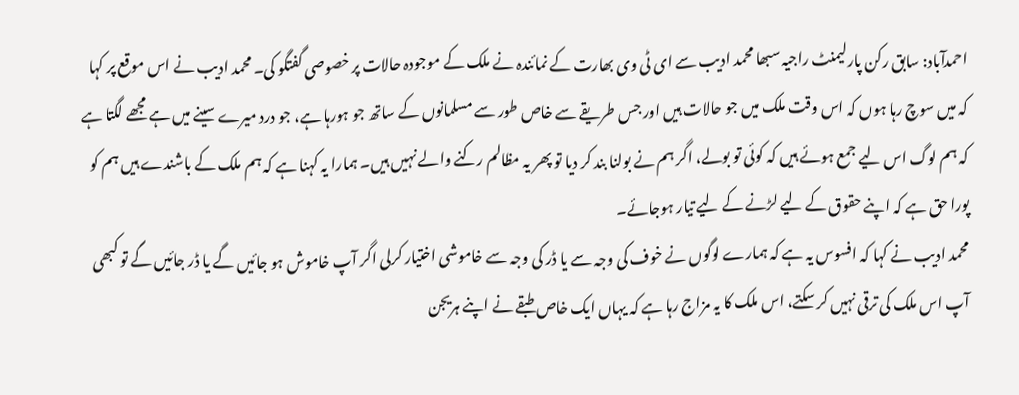احمدآباد: سابق رکن پارلیمنٹ راجیہ سبھا محمد ادیب سے ای ٹی وی بھارت کے نمائندہ نے ملک کے موجودہ حالات پر خصوصی گفتگو کی۔ محمد ادیب نے اس موقع پر کہا کہ میں سوچ رہا ہوں کہ اس وقت ملک میں جو حالات ہیں اور جس طریقے سے خاص طور سے مسلمانوں کے ساتھ جو ہورہا ہے، جو درد میرے سینے میں ہے مجھے لگتا ہے کہ ہم لوگ اس لیے جمع ہوئے ہیں کہ کوئی تو بولے، اگر ہم نے بولنا بند کر دیا تو پھر یہ مظالم رکنے والے نہیں ہیں۔ ہمارا یہ کہنا ہے کہ ہم ملک کے باشندے ہیں ہم کو پورا حق ہے کہ اپنے حقوق کے لیے لڑنے کے لیے تیار ہوجائے۔
محمد ادیب نے کہا کہ افسوس یہ ہے کہ ہمارے لوگوں نے خوف کی وجہ سے یا ڈر کی وجہ سے خاموشی اختیار کرلی اگر آپ خاموش ہو جائیں گے یا ڈر جائیں گے تو کبھی آپ اس ملک کی ترقی نہیں کر سکتے، اس ملک کا یہ مزاج رہا ہے کہ یہاں ایک خاص طبقے نے اپنے ہریجن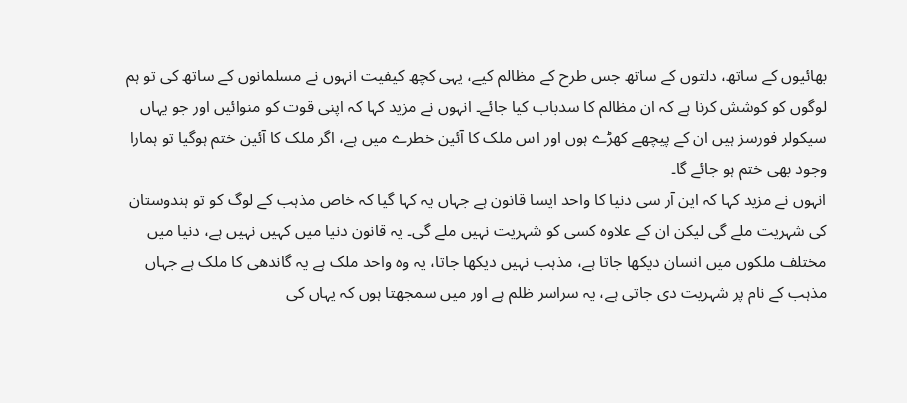بھائیوں کے ساتھ، دلتوں کے ساتھ جس طرح کے مظالم کیے، یہی کچھ کیفیت انہوں نے مسلمانوں کے ساتھ کی تو ہم لوگوں کو کوشش کرنا ہے کہ ان مظالم کا سدباب کیا جائے۔ انہوں نے مزید کہا کہ اپنی قوت کو منوائیں اور جو یہاں سیکولر فورسز ہیں ان کے پیچھے کھڑے ہوں اور اس ملک کا آئین خطرے میں ہے، اگر ملک کا آئین ختم ہوگیا تو ہمارا وجود بھی ختم ہو جائے گا۔
انہوں نے مزید کہا کہ این آر سی دنیا کا واحد ایسا قانون ہے جہاں یہ کہا گیا کہ خاص مذہب کے لوگ کو تو ہندوستان کی شہریت ملے گی لیکن ان کے علاوہ کسی کو شہریت نہیں ملے گی۔ یہ قانون دنیا میں کہیں نہیں ہے، دنیا میں مختلف ملکوں میں انسان دیکھا جاتا ہے، مذہب نہیں دیکھا جاتا، یہ وہ واحد ملک ہے یہ گاندھی کا ملک ہے جہاں مذہب کے نام پر شہریت دی جاتی ہے، یہ سراسر ظلم ہے اور میں سمجھتا ہوں کہ یہاں کی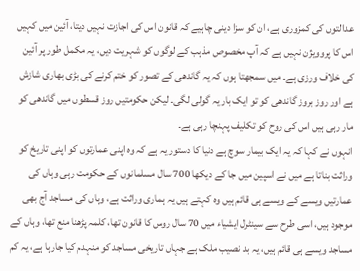عدالتوں کی کمزوری ہے، ان کو سزا دینی چاہیے کہ قانون اس کی اجازت نہیں دیتا، آئین میں کہیں اس کا پروویژن نہیں ہے کہ آپ مخصوص مذہب کے لوگوں کو شہریت دیں، یہ مکمل طور پر آئین کی خلاف ورزی ہے۔ میں سمجھتا ہوں کہ یہ گاندھی کے تصور کو ختم کرنے کی بڑی بھاری شازش ہے اور روز بروز گاندھی کو تو ایک بار یہ گولی لگی۔ لیکن حکومتیں روز قسطوں میں گاندھی کو مار رہی ہیں اس کی روح کو تکلیف پہنچا رہی ہے۔
انہوں نے کہا کہ یہ ایک بیمار سوچ ہے دنیا کا دستور یہ ہے کہ وہ اپنی عمارتوں کو اپنی تاریخ کو وراثت بناتا ہے میں نے اسپین میں جا کے دیکھا 700 سال مسلمانوں کے حکومت رہی وہاں کی عمارتیں ویسے کے ویسے ہی قائم ہیں وہ کہتے ہیں یہ ہماری وراثت ہے، وہاں کی مساجد آج بھی موجود ہیں، اسی طرح سے سینٹرل ایشیاء میں 70 سال روس کا قانون تھا، کلمہ پڑھنا منع تھا، وہاں کے مساجد ویسے ہی قائم ہیں، یہ بد نصیب ملک ہے جہاں تاریخی مساجد کو منہدم کیا جارہا ہے، یہ کم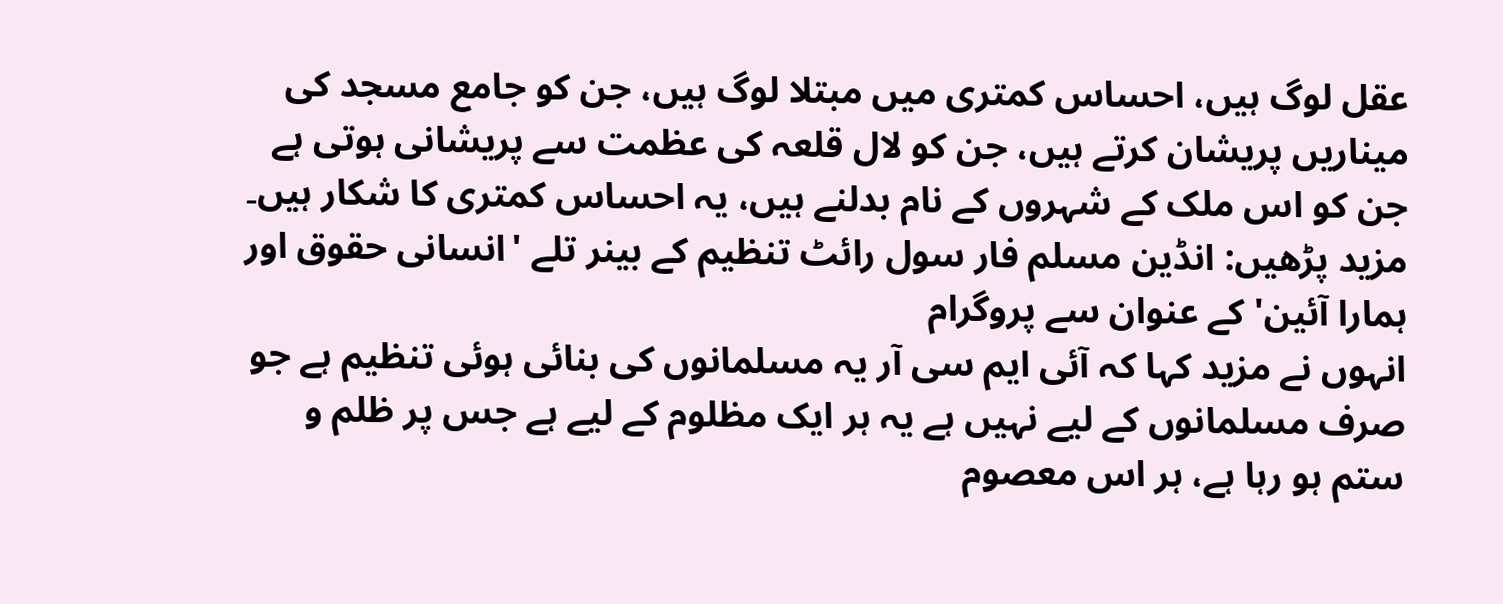عقل لوگ ہیں، احساس کمتری میں مبتلا لوگ ہیں، جن کو جامع مسجد کی میناریں پریشان کرتے ہیں، جن کو لال قلعہ کی عظمت سے پریشانی ہوتی ہے جن کو اس ملک کے شہروں کے نام بدلنے ہیں، یہ احساس کمتری کا شکار ہیں۔
مزید پڑھیں: انڈین مسلم فار سول رائٹ تنظیم کے بینر تلے 'انسانی حقوق اور ہمارا آئین' کے عنوان سے پروگرام
انہوں نے مزید کہا کہ آئی ایم سی آر یہ مسلمانوں کی بنائی ہوئی تنظیم ہے جو صرف مسلمانوں کے لیے نہیں ہے یہ ہر ایک مظلوم کے لیے ہے جس پر ظلم و ستم ہو رہا ہے، ہر اس معصوم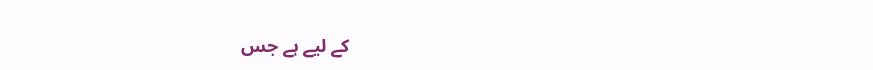کے لیے ہے جس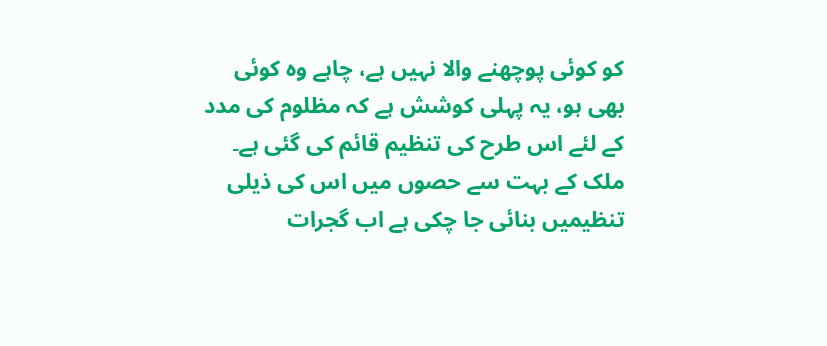کو کوئی پوچھنے والا نہیں ہے، چاہے وہ کوئی بھی ہو، یہ پہلی کوشش ہے کہ مظلوم کی مدد کے لئے اس طرح کی تنظیم قائم کی گئی ہے۔ ملک کے بہت سے حصوں میں اس کی ذیلی تنظیمیں بنائی جا چکی ہے اب گجرات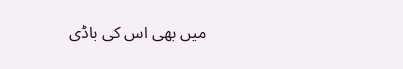میں بھی اس کی باڈی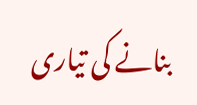بنانے کی تیاری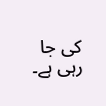کی جا رہی ہے۔